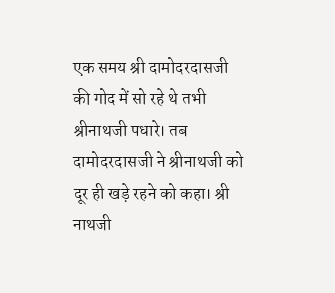एक समय श्री दामोदरदासजी की गोद में सो रहे थे तभी श्रीनाथजी पधारे। तब दामोदरदासजी ने श्रीनाथजी को दूर ही खड़े रहने को कहा। श्री नाथजी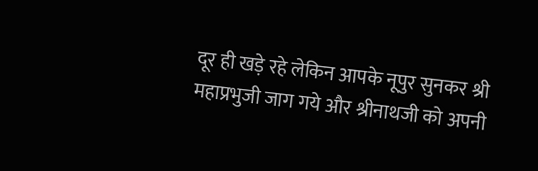दूर ही खड़े रहे लेकिन आपके नूपुर सुनकर श्री महाप्रभुजी जाग गये और श्रीनाथजी को अपनी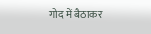गोद में बैठाकर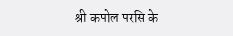श्री कपोल परसि के